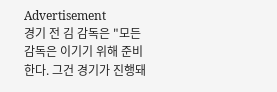Advertisement
경기 전 김 감독은 "모든 감독은 이기기 위해 준비한다. 그건 경기가 진행돼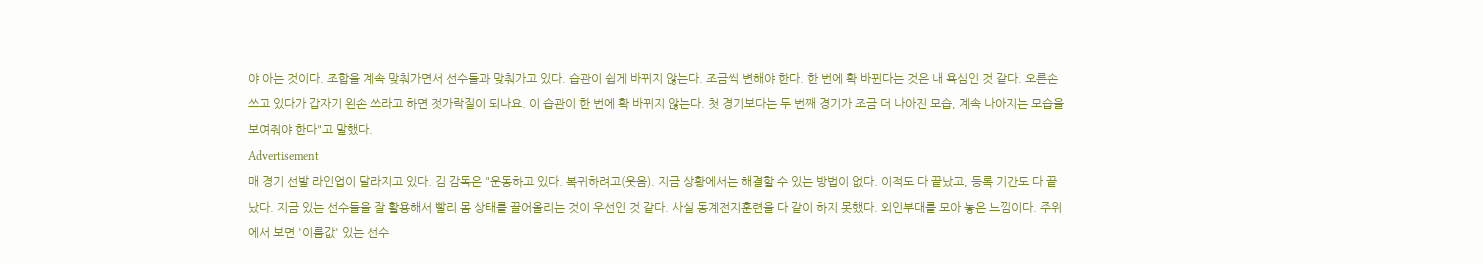야 아는 것이다. 조합을 계속 맞춰가면서 선수들과 맞춰가고 있다. 습관이 쉽게 바뀌지 않는다. 조금씩 변해야 한다. 한 번에 확 바뀐다는 것은 내 욕심인 것 같다. 오른손 쓰고 있다가 갑자기 왼손 쓰라고 하면 젓가락질이 되나요. 이 습관이 한 번에 확 바뀌지 않는다. 첫 경기보다는 두 번째 경기가 조금 더 나아진 모습, 계속 나아지는 모습을 보여줘야 한다"고 말했다.
Advertisement
매 경기 선발 라인업이 달라지고 있다. 김 감독은 "운동하고 있다. 복귀하려고(웃음). 지금 상황에서는 해결할 수 있는 방법이 없다. 이적도 다 끝났고, 등록 기간도 다 끝났다. 지금 있는 선수들을 잘 활용해서 빨리 몸 상태를 끌어올리는 것이 우선인 것 같다. 사실 동계전지훈련을 다 같이 하지 못했다. 외인부대를 모아 놓은 느낌이다. 주위에서 보면 '이름값' 있는 선수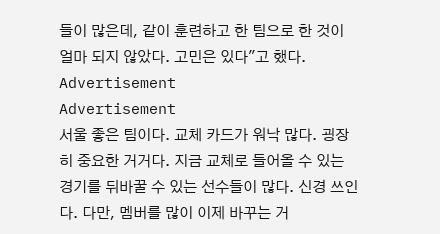들이 많은데, 같이 훈련하고 한 팀으로 한 것이 얼마 되지 않았다. 고민은 있다"고 했다.
Advertisement
Advertisement
서울 좋은 팀이다. 교체 카드가 워낙 많다. 굉장히 중요한 거거다. 지금 교체로 들어올 수 있는 경기를 뒤바꿀 수 있는 선수들이 많다. 신경 쓰인다. 다만, 멤버를 많이 이제 바꾸는 거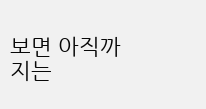보면 아직까지는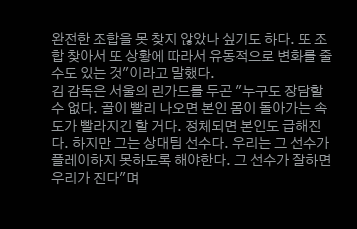완전한 조합을 못 찾지 않았나 싶기도 하다. 또 조합 찾아서 또 상황에 따라서 유동적으로 변화를 줄 수도 있는 것"이라고 말했다.
김 감독은 서울의 린가드를 두곤 "누구도 장담할 수 없다. 골이 빨리 나오면 본인 몸이 돌아가는 속도가 빨라지긴 할 거다. 정체되면 본인도 급해진다. 하지만 그는 상대팀 선수다. 우리는 그 선수가 플레이하지 못하도록 해야한다. 그 선수가 잘하면 우리가 진다"며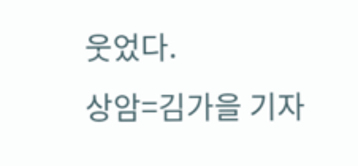웃었다.
상암=김가을 기자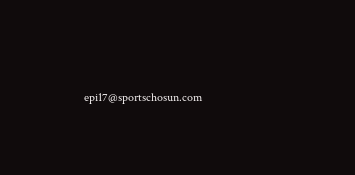epi17@sportschosun.com